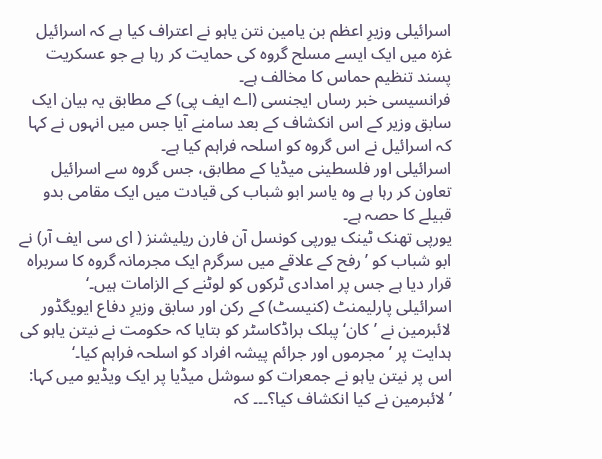اسرائیلی وزیرِ اعظم بن یامین نتن یاہو نے اعتراف کیا ہے کہ اسرائیل غزہ میں ایک ایسے مسلح گروہ کی حمایت کر رہا ہے جو عسکریت پسند تنظیم حماس کا مخالف ہے۔
فرانسیسی خبر رساں ایجنسی (اے ایف پی) کے مطابق یہ بیان ایک سابق وزیر کے اس انکشاف کے بعد سامنے آیا جس میں انہوں نے کہا کہ اسرائیل نے اس گروہ کو اسلحہ فراہم کیا ہے۔
اسرائیلی اور فلسطینی میڈیا کے مطابق، جس گروہ سے اسرائیل تعاون کر رہا ہے وہ یاسر ابو شباب کی قیادت میں ایک مقامی بدو قبیلے کا حصہ ہے۔
یورپی تھنک ٹینک یورپی کونسل آن فارن ریلیشنز ( ای سی ایف آر) نے ابو شباب کو ’رفح کے علاقے میں سرگرم ایک مجرمانہ گروہ کا سربراہ قرار دیا ہے جس پر امدادی ٹرکوں کو لوٹنے کے الزامات ہیں۔‘
اسرائیلی پارلیمنٹ (کنیسٹ) کے رکن اور سابق وزیرِ دفاع ایویگڈور لائبرمین نے ’کان‘ پبلک براڈکاسٹر کو بتایا کہ حکومت نے نیتن یاہو کی ہدایت پر ’مجرموں اور جرائم پیشہ افراد کو اسلحہ فراہم کیا۔‘
اس پر نیتن یاہو نے جمعرات کو سوشل میڈیا پر ایک ویڈیو میں کہا: ’لائبرمین نے کیا انکشاف کیا؟۔۔۔ کہ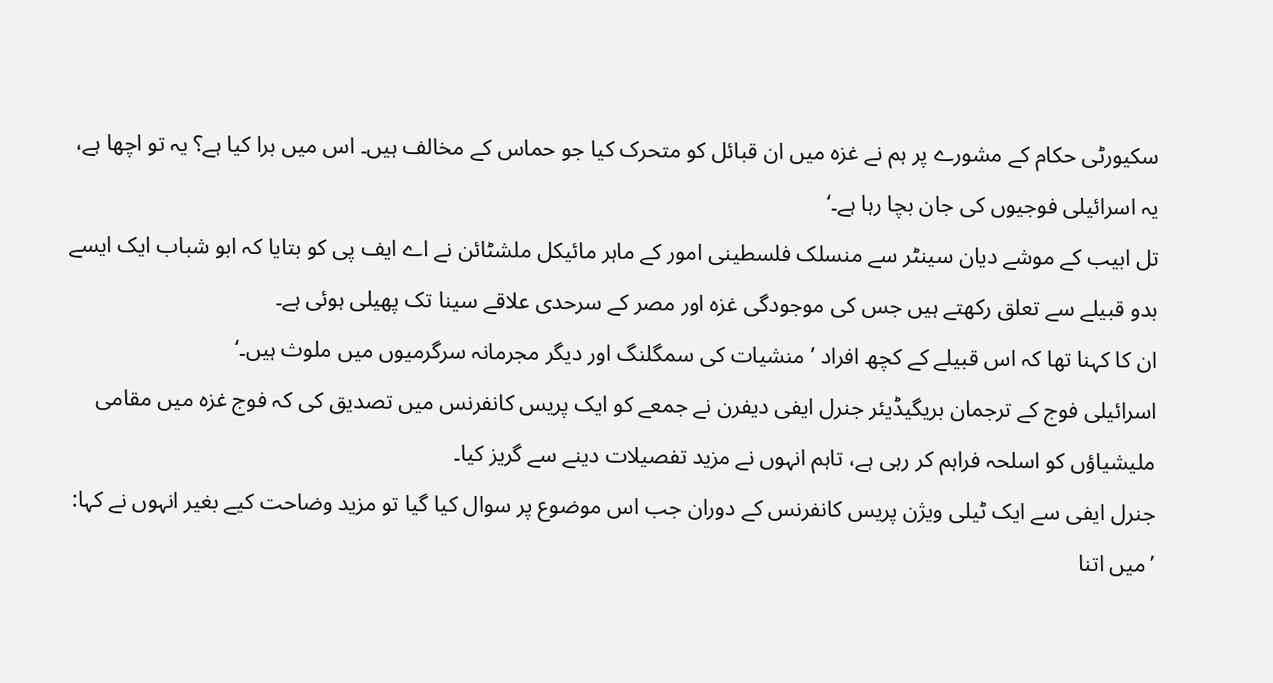سکیورٹی حکام کے مشورے پر ہم نے غزہ میں ان قبائل کو متحرک کیا جو حماس کے مخالف ہیں۔ اس میں برا کیا ہے؟ یہ تو اچھا ہے، یہ اسرائیلی فوجیوں کی جان بچا رہا ہے۔‘
تل ابیب کے موشے دیان سینٹر سے منسلک فلسطینی امور کے ماہر مائیکل ملشٹائن نے اے ایف پی کو بتایا کہ ابو شباب ایک ایسے بدو قبیلے سے تعلق رکھتے ہیں جس کی موجودگی غزہ اور مصر کے سرحدی علاقے سینا تک پھیلی ہوئی ہے۔
ان کا کہنا تھا کہ اس قبیلے کے کچھ افراد ’منشیات کی سمگلنگ اور دیگر مجرمانہ سرگرمیوں میں ملوث ہیں۔‘
اسرائیلی فوج کے ترجمان بریگیڈیئر جنرل ایفی دیفرن نے جمعے کو ایک پریس کانفرنس میں تصدیق کی کہ فوج غزہ میں مقامی ملیشیاؤں کو اسلحہ فراہم کر رہی ہے، تاہم انہوں نے مزید تفصیلات دینے سے گریز کیا۔
جنرل ایفی سے ایک ٹیلی ویژن پریس کانفرنس کے دوران جب اس موضوع پر سوال کیا گیا تو مزید وضاحت کیے بغیر انہوں نے کہا: ’میں اتنا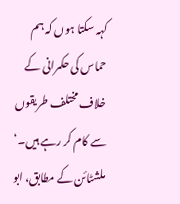کہہ سکتا ہوں کہ ہم حماس کی حکمرانی کے خلاف مختلف طریقوں سے کام کر رہے ہیں۔‘
ملشٹائن کے مطابق، ابو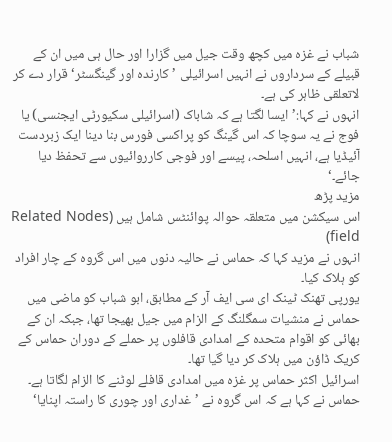شباب نے غزہ میں کچھ وقت جیل میں گزارا اور حال ہی میں ان کے قبیلے کے سرداروں نے انہیں اسرائیلی ’کارندہ اور گینگسٹر‘ قرار دے کر لاتعلقی ظاہر کی ہے۔
انہوں نے کہا:’ایسا لگتا ہے کہ شاباک (اسرائیلی سکیورٹی ایجنسی) یا فوج نے یہ سوچا کہ اس گینگ کو پراکسی فورس بنا دینا ایک زبردست آئیڈیا ہے، انہیں اسلحہ، پیسے اور فوجی کارروائیوں سے تحفظ دیا جائے۔‘
مزید پڑھ
اس سیکشن میں متعلقہ حوالہ پوائنٹس شامل ہیں (Related Nodes field)
انہوں نے مزید کہا کہ حماس نے حالیہ دنوں میں اس گروہ کے چار افراد کو ہلاک کیا۔
یورپی تھنک ٹینک ای سی ایف آر کے مطابق، ابو شباب کو ماضی میں حماس نے منشیات سمگلنگ کے الزام میں جیل بھیجا تھا، جبکہ ان کے بھائی کو اقوام متحدہ کے امدادی قافلوں پر حملے کے دوران حماس کے کریک ڈاؤن میں ہلاک کر دیا گیا تھا۔
اسرائیل اکثر حماس پر غزہ میں امدادی قافلے لوٹنے کا الزام لگاتا ہے۔
حماس نے کہا ہے کہ اس گروہ نے ’غداری اور چوری کا راستہ اپنایا‘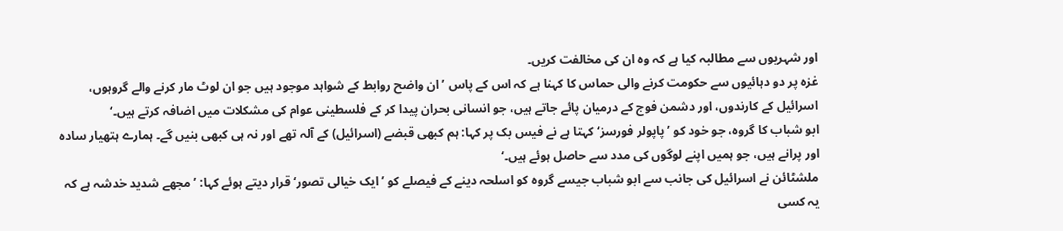اور شہریوں سے مطالبہ کیا ہے کہ وہ ان کی مخالفت کریں۔
غزہ پر دو دہائیوں سے حکومت کرنے والی حماس کا کہنا ہے کہ اس کے پاس ’ان واضح روابط کے شواہد موجود ہیں جو ان لوٹ مار کرنے والے گروہوں، اسرائیل کے کارندوں، اور دشمن فوج کے درمیان پائے جاتے ہیں، جو انسانی بحران پیدا کر کے فلسطینی عوام کی مشکلات میں اضافہ کرتے ہیں۔‘
ابو شباب کا گروہ، جو خود کو ’پاپولر فورسز‘ کہتا ہے نے فیس بک پر کہا: ہم کبھی قبضے (اسرائیل) کے آلہ تھے اور نہ ہی کبھی بنیں گے۔ ہمارے ہتھیار سادہ اور پرانے ہیں، جو ہمیں اپنے لوگوں کی مدد سے حاصل ہوئے ہیں۔‘
ملشٹائن نے اسرائیل کی جانب سے ابو شباب جیسے گروہ کو اسلحہ دینے کے فیصلے کو ’ایک خیالی تصور‘ قرار دیتے ہوئے کہا: ’مجھے شدید خدشہ ہے کہ یہ کسی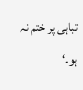تباہی پر ختم نہ ہو۔‘